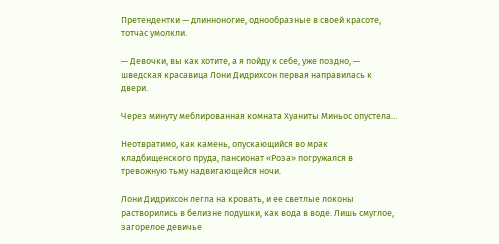Претендентки — длинноногие, однообразные в своей красоте, тотчас умолкли.

— Девочки, вы как хотите, а я пойду к себе, уже поздно, — шведская красавица Лони Дидрихсон первая направилась к двери.

Через минуту меблированная комната Хуаниты Миньос опустела…

Неотвратимо, как камень, опускающийся во мрак кладбищенского пруда, пансионат «Роза» погружался в тревожную тьму надвигающейся ночи.

Лони Дидрихсон легла на кровать, и ее светлые локоны растворились в белизне подушки, как вода в воде. Лишь смуглое, загорелое девичье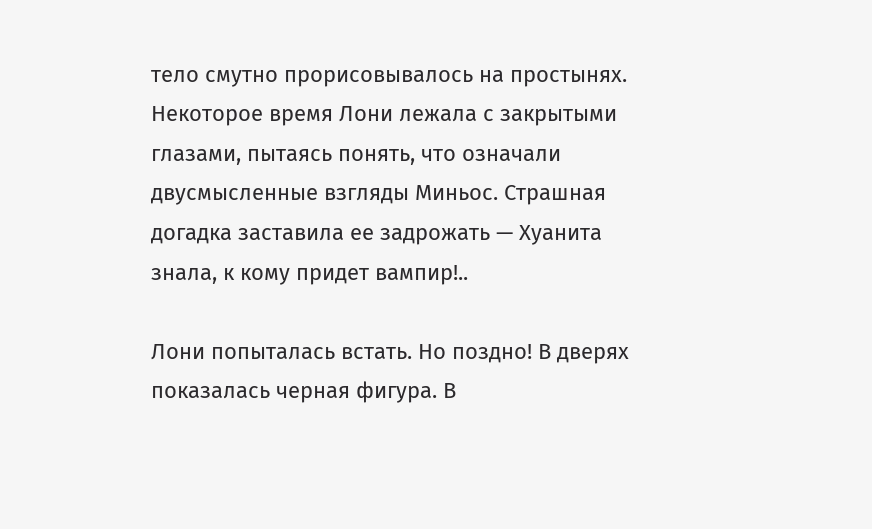тело смутно прорисовывалось на простынях. Некоторое время Лони лежала с закрытыми глазами, пытаясь понять, что означали двусмысленные взгляды Миньос. Страшная догадка заставила ее задрожать — Хуанита знала, к кому придет вампир!..

Лони попыталась встать. Но поздно! В дверях показалась черная фигура. В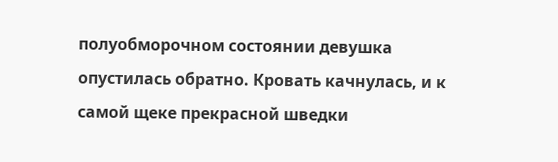полуобморочном состоянии девушка опустилась обратно. Кровать качнулась, и к самой щеке прекрасной шведки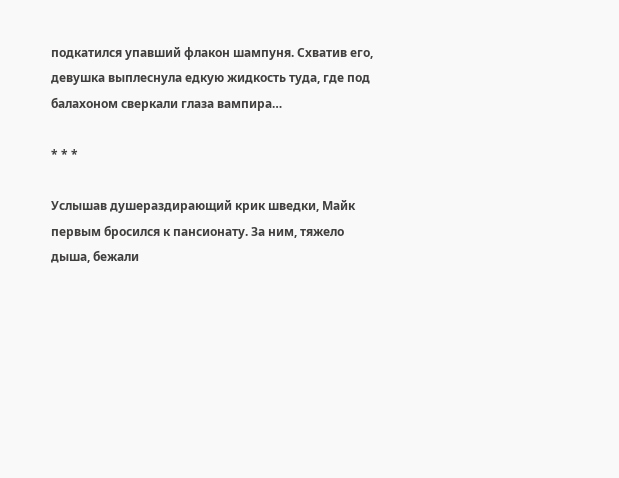подкатился упавший флакон шампуня. Схватив его, девушка выплеснула едкую жидкость туда, где под балахоном сверкали глаза вампира…

* * *

Услышав душераздирающий крик шведки, Майк первым бросился к пансионату. За ним, тяжело дыша, бежали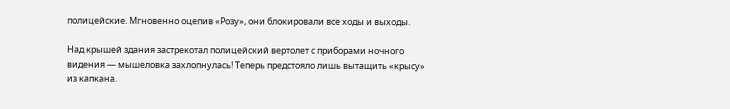полицейские. Мгновенно оцепив «Розу», они блокировали все ходы и выходы.

Над крышей здания застрекотал полицейский вертолет с приборами ночного видения — мышеловка захлопнулась! Теперь предстояло лишь вытащить «крысу» из капкана.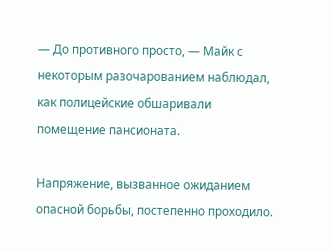— До противного просто, — Майк с некоторым разочарованием наблюдал, как полицейские обшаривали помещение пансионата.

Напряжение, вызванное ожиданием опасной борьбы, постепенно проходило.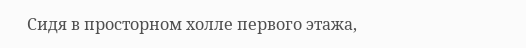Сидя в просторном холле первого этажа,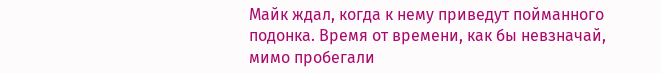Майк ждал, когда к нему приведут пойманного подонка. Время от времени, как бы невзначай, мимо пробегали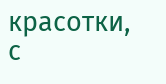красотки, с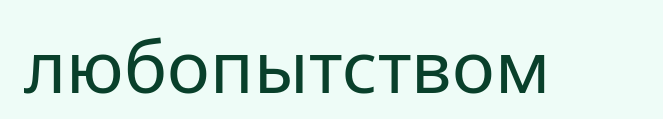любопытством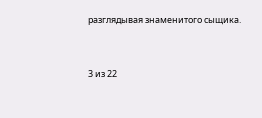разглядывая знаменитого сыщика.



3 из 22